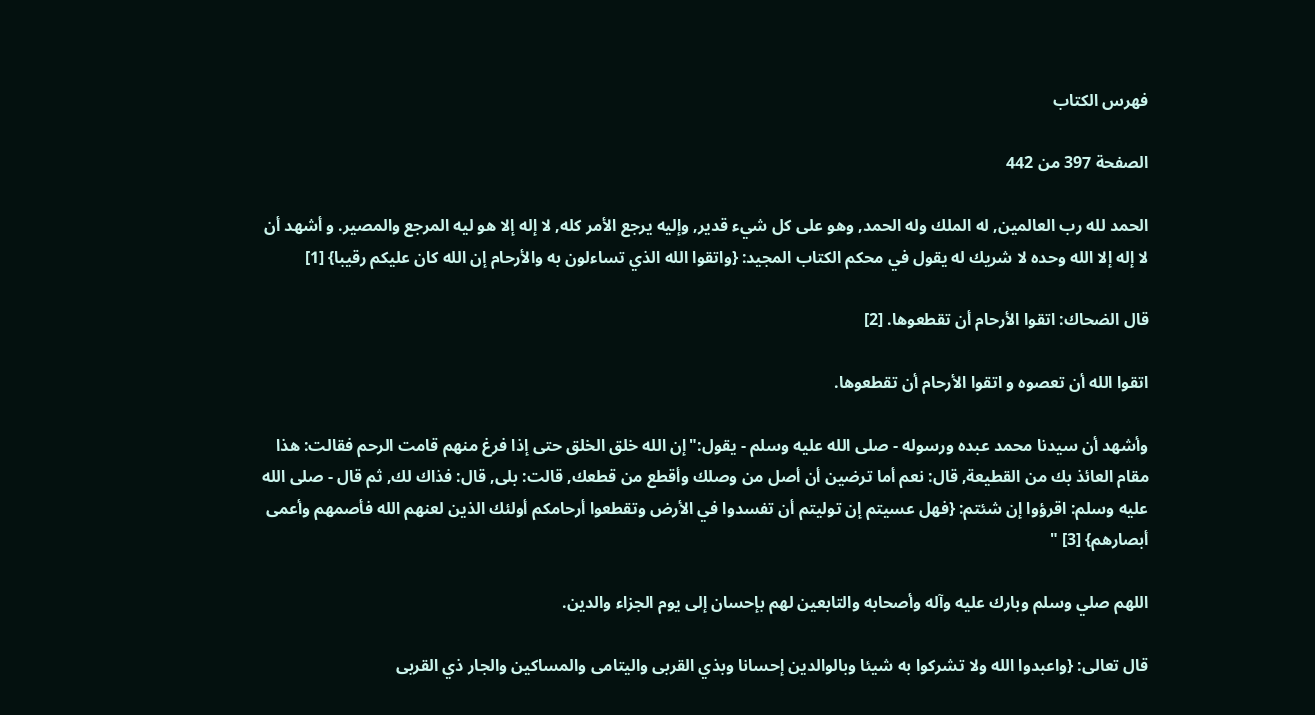فهرس الكتاب

الصفحة 397 من 442

الحمد لله رب العالمين, له الملك وله الحمد, وهو على كل شيء قدير, وإليه يرجع الأمر كله, لا إله إلا هو ليه المرجع والمصير. و أشهد أن لا إله إلا الله وحده لا شريك له يقول في محكم الكتاب المجيد: {واتقوا الله الذي تساءلون به والأرحام إن الله كان عليكم رقيبا} [1]

قال الضحاك: اتقوا الأرحام أن تقطعوها. [2]

اتقوا الله أن تعصوه و اتقوا الأرحام أن تقطعوها.

وأشهد أن سيدنا محمد عبده ورسوله - صلى الله عليه وسلم - يقول:"إن الله خلق الخلق حتى إذا فرغ منهم قامت الرحم فقالت: هذا مقام العائذ بك من القطيعة, قال: نعم أما ترضين أن أصل من وصلك وأقطع من قطعك, قالت: بلى, قال: فذاك لك, ثم قال - صلى الله عليه وسلم: اقرؤوا إن شئتم: {فهل عسيتم إن توليتم أن تفسدوا في الأرض وتقطعوا أرحامكم أولئك الذين لعنهم الله فأصمهم وأعمى أبصارهم} [3] "

اللهم صلي وسلم وبارك عليه وآله وأصحابه والتابعين لهم بإحسان إلى يوم الجزاء والدين.

قال تعالى: {واعبدوا الله ولا تشركوا به شيئا وبالوالدين إحسانا وبذي القربى واليتامى والمساكين والجار ذي القربى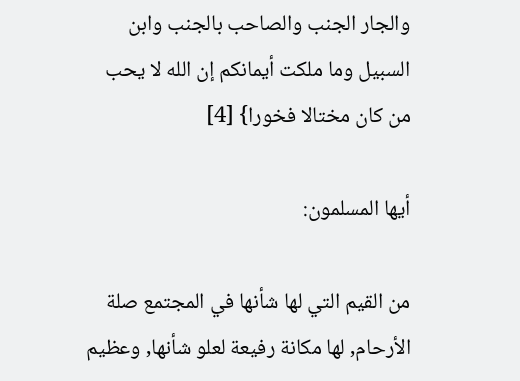والجار الجنب والصاحب بالجنب وابن السبيل وما ملكت أيمانكم إن الله لا يحب من كان مختالا فخورا} [4]

أيها المسلمون:

من القيم التي لها شأنها في المجتمع صلة الأرحام, لها مكانة رفيعة لعلو شأنها, وعظيم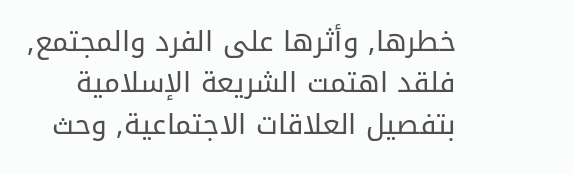خطرها, وأثرها على الفرد والمجتمع, فلقد اهتمت الشريعة الإسلامية بتفصيل العلاقات الاجتماعية, وحث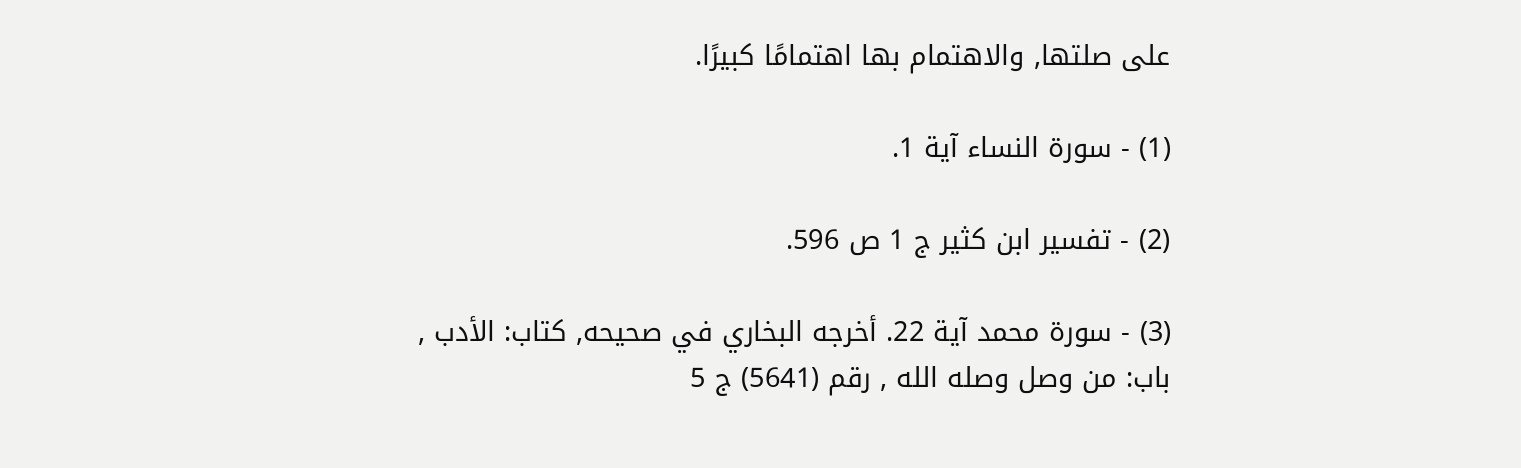على صلتها, والاهتمام بها اهتمامًا كبيرًا.

(1) - سورة النساء آية 1.

(2) - تفسير ابن كثير ج 1 ص 596.

(3) - سورة محمد آية 22. أخرجه البخاري في صحيحه, كتاب: الأدب , باب: من وصل وصله الله , رقم (5641) ج 5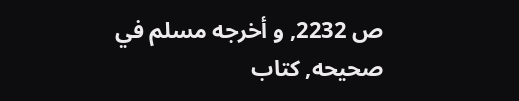ص 2232, و أخرجه مسلم في صحيحه, كتاب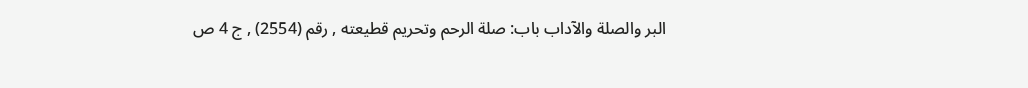البر والصلة والآداب باب: صلة الرحم وتحريم قطيعته , رقم (2554) , ج 4 ص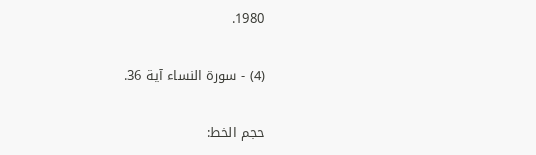1980.

(4) - سورة النساء آية 36.

حجم الخط: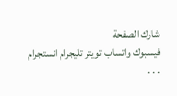شارك الصفحة
فيسبوك واتساب تويتر تليجرام انستجرام
. . .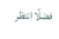فضلًا انتظر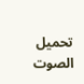تحميل الصوت